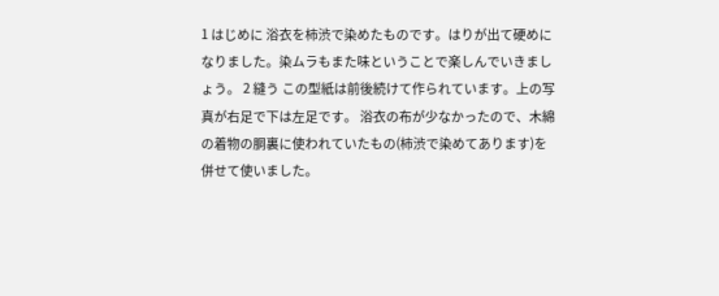1 はじめに 浴衣を柿渋で染めたものです。はりが出て硬めになりました。染ムラもまた味ということで楽しんでいきましょう。 2 縫う この型紙は前後続けて作られています。上の写真が右足で下は左足です。 浴衣の布が少なかったので、木綿の着物の胴裏に使われていたもの(柿渋で染めてあります)を併せて使いました。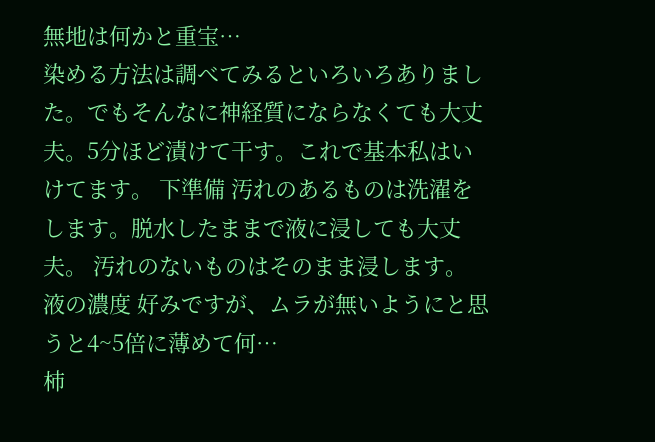無地は何かと重宝…
染める方法は調べてみるといろいろありました。でもそんなに神経質にならなくても大丈夫。5分ほど漬けて干す。これで基本私はいけてます。 下準備 汚れのあるものは洗濯をします。脱水したままで液に浸しても大丈夫。 汚れのないものはそのまま浸します。 液の濃度 好みですが、ムラが無いようにと思うと4~5倍に薄めて何…
柿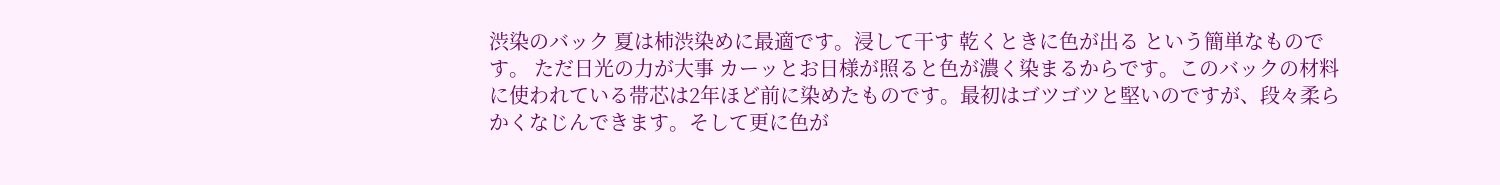渋染のバック 夏は柿渋染めに最適です。浸して干す 乾くときに色が出る という簡単なものです。 ただ日光の力が大事 カーッとお日様が照ると色が濃く染まるからです。このバックの材料に使われている帯芯は2年ほど前に染めたものです。最初はゴツゴツと堅いのですが、段々柔らかくなじんできます。そして更に色が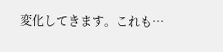変化してきます。これも…